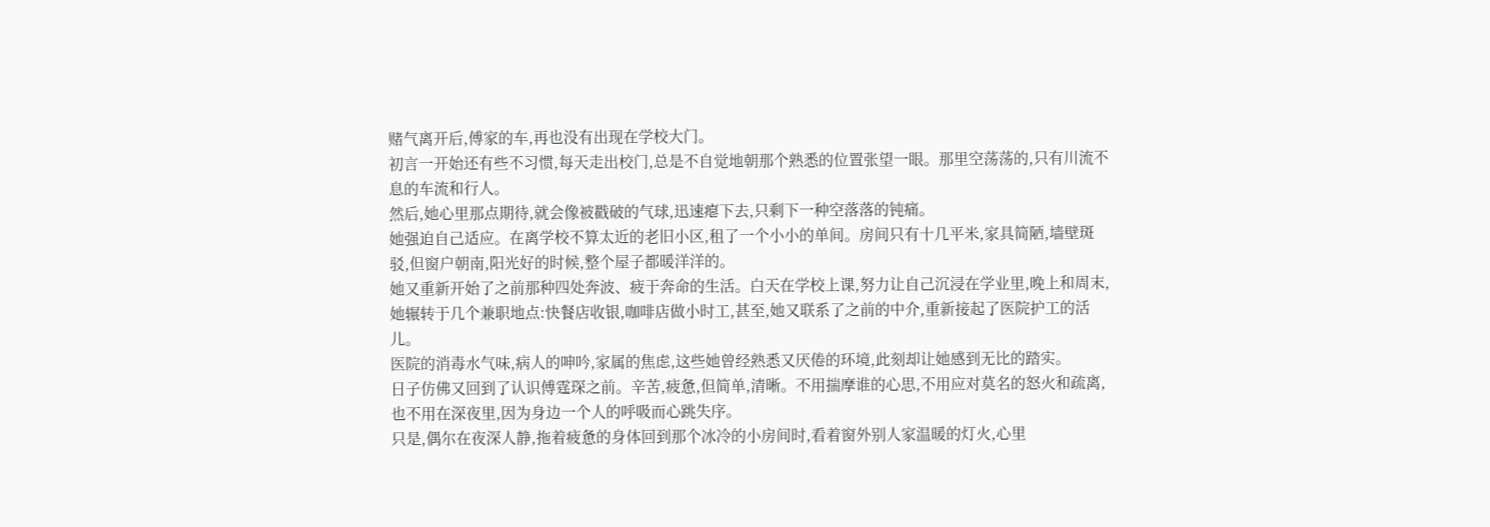赌气离开后,傅家的车,再也没有出现在学校大门。
初言一开始还有些不习惯,每天走出校门,总是不自觉地朝那个熟悉的位置张望一眼。那里空荡荡的,只有川流不息的车流和行人。
然后,她心里那点期待,就会像被戳破的气球,迅速瘪下去,只剩下一种空落落的钝痛。
她强迫自己适应。在离学校不算太近的老旧小区,租了一个小小的单间。房间只有十几平米,家具简陋,墙壁斑驳,但窗户朝南,阳光好的时候,整个屋子都暖洋洋的。
她又重新开始了之前那种四处奔波、疲于奔命的生活。白天在学校上课,努力让自己沉浸在学业里,晚上和周末,她辗转于几个兼职地点:快餐店收银,咖啡店做小时工,甚至,她又联系了之前的中介,重新接起了医院护工的活儿。
医院的消毒水气味,病人的呻吟,家属的焦虑,这些她曾经熟悉又厌倦的环境,此刻却让她感到无比的踏实。
日子仿佛又回到了认识傅霆琛之前。辛苦,疲惫,但简单,清晰。不用揣摩谁的心思,不用应对莫名的怒火和疏离,也不用在深夜里,因为身边一个人的呼吸而心跳失序。
只是,偶尔在夜深人静,拖着疲惫的身体回到那个冰冷的小房间时,看着窗外别人家温暖的灯火,心里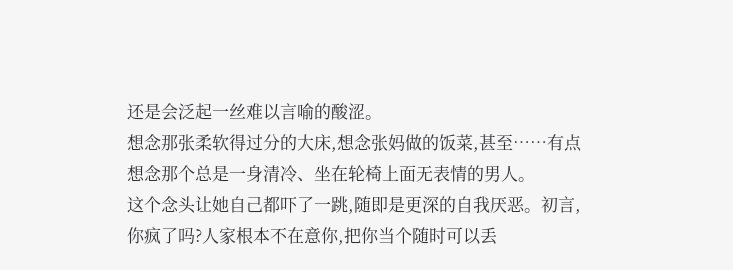还是会泛起一丝难以言喻的酸涩。
想念那张柔软得过分的大床,想念张妈做的饭菜,甚至……有点想念那个总是一身清冷、坐在轮椅上面无表情的男人。
这个念头让她自己都吓了一跳,随即是更深的自我厌恶。初言,你疯了吗?人家根本不在意你,把你当个随时可以丢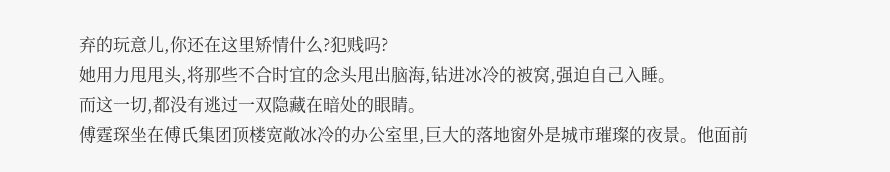弃的玩意儿,你还在这里矫情什么?犯贱吗?
她用力甩甩头,将那些不合时宜的念头甩出脑海,钻进冰冷的被窝,强迫自己入睡。
而这一切,都没有逃过一双隐藏在暗处的眼睛。
傅霆琛坐在傅氏集团顶楼宽敞冰冷的办公室里,巨大的落地窗外是城市璀璨的夜景。他面前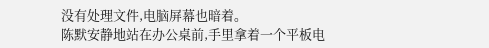没有处理文件,电脑屏幕也暗着。
陈默安静地站在办公桌前,手里拿着一个平板电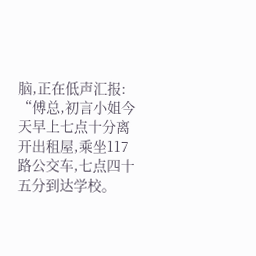脑,正在低声汇报:
“傅总,初言小姐今天早上七点十分离开出租屋,乘坐117路公交车,七点四十五分到达学校。